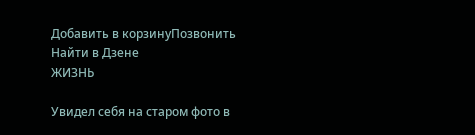Добавить в корзинуПозвонить
Найти в Дзене
ЖИЗНЬ

Увидел себя на старом фото в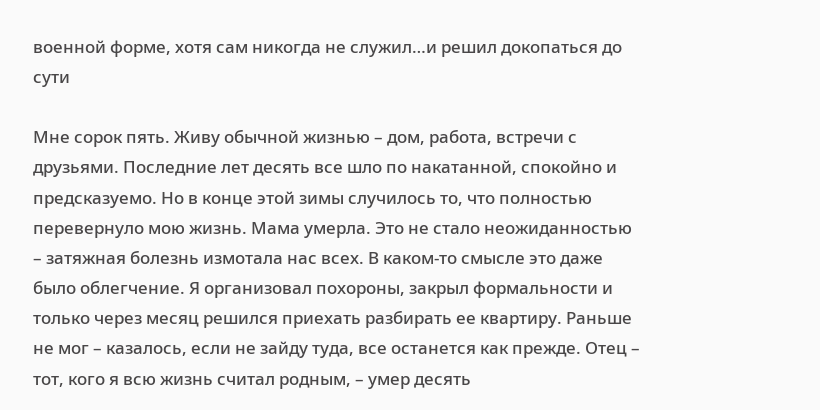военной форме, хотя сам никогда не служил…и решил докопаться до сути

Мне сорок пять. Живу обычной жизнью – дом, работа, встречи с друзьями. Последние лет десять все шло по накатанной, спокойно и предсказуемо. Но в конце этой зимы случилось то, что полностью перевернуло мою жизнь. Мама умерла. Это не стало неожиданностью – затяжная болезнь измотала нас всех. В каком-то смысле это даже было облегчение. Я организовал похороны, закрыл формальности и только через месяц решился приехать разбирать ее квартиру. Раньше не мог – казалось, если не зайду туда, все останется как прежде. Отец – тот, кого я всю жизнь считал родным, – умер десять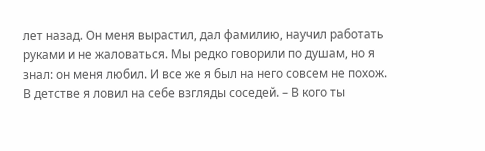лет назад. Он меня вырастил, дал фамилию, научил работать руками и не жаловаться. Мы редко говорили по душам, но я знал: он меня любил. И все же я был на него совсем не похож. В детстве я ловил на себе взгляды соседей. – В кого ты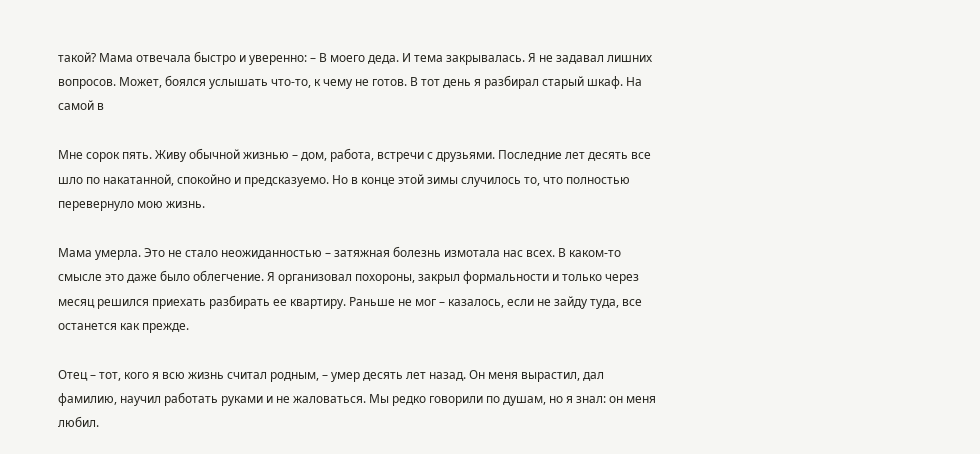такой? Мама отвечала быстро и уверенно: – В моего деда. И тема закрывалась. Я не задавал лишних вопросов. Может, боялся услышать что-то, к чему не готов. В тот день я разбирал старый шкаф. На самой в

Мне сорок пять. Живу обычной жизнью – дом, работа, встречи с друзьями. Последние лет десять все шло по накатанной, спокойно и предсказуемо. Но в конце этой зимы случилось то, что полностью перевернуло мою жизнь.

Мама умерла. Это не стало неожиданностью – затяжная болезнь измотала нас всех. В каком-то смысле это даже было облегчение. Я организовал похороны, закрыл формальности и только через месяц решился приехать разбирать ее квартиру. Раньше не мог – казалось, если не зайду туда, все останется как прежде.

Отец – тот, кого я всю жизнь считал родным, – умер десять лет назад. Он меня вырастил, дал фамилию, научил работать руками и не жаловаться. Мы редко говорили по душам, но я знал: он меня любил.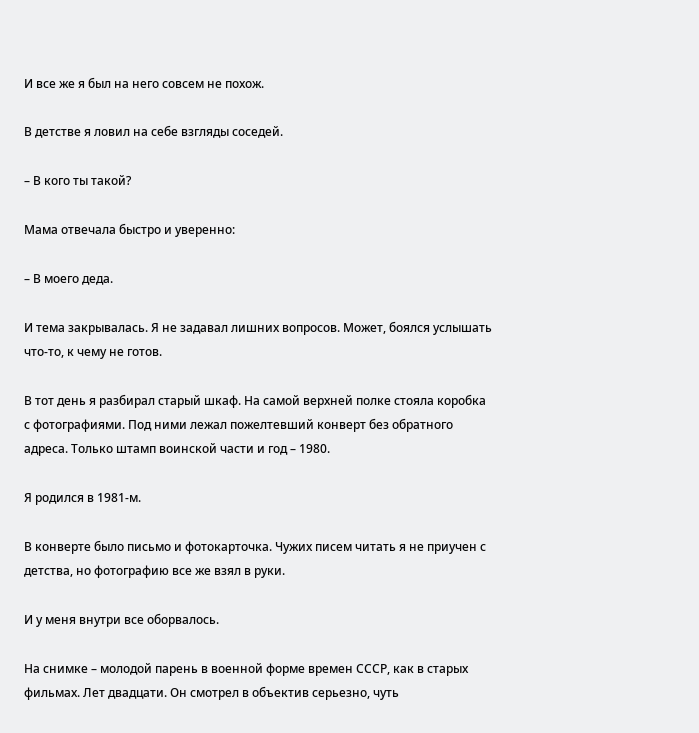И все же я был на него совсем не похож.

В детстве я ловил на себе взгляды соседей.

– В кого ты такой?

Мама отвечала быстро и уверенно:

– В моего деда.

И тема закрывалась. Я не задавал лишних вопросов. Может, боялся услышать что-то, к чему не готов.

В тот день я разбирал старый шкаф. На самой верхней полке стояла коробка с фотографиями. Под ними лежал пожелтевший конверт без обратного адреса. Только штамп воинской части и год – 1980.

Я родился в 1981-м.

В конверте было письмо и фотокарточка. Чужих писем читать я не приучен с детства, но фотографию все же взял в руки.

И у меня внутри все оборвалось.

На снимке – молодой парень в военной форме времен СССР, как в старых фильмах. Лет двадцати. Он смотрел в объектив серьезно, чуть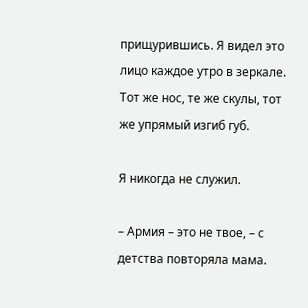прищурившись. Я видел это лицо каждое утро в зеркале. Тот же нос, те же скулы, тот же упрямый изгиб губ.

Я никогда не служил.

– Армия – это не твое, – с детства повторяла мама.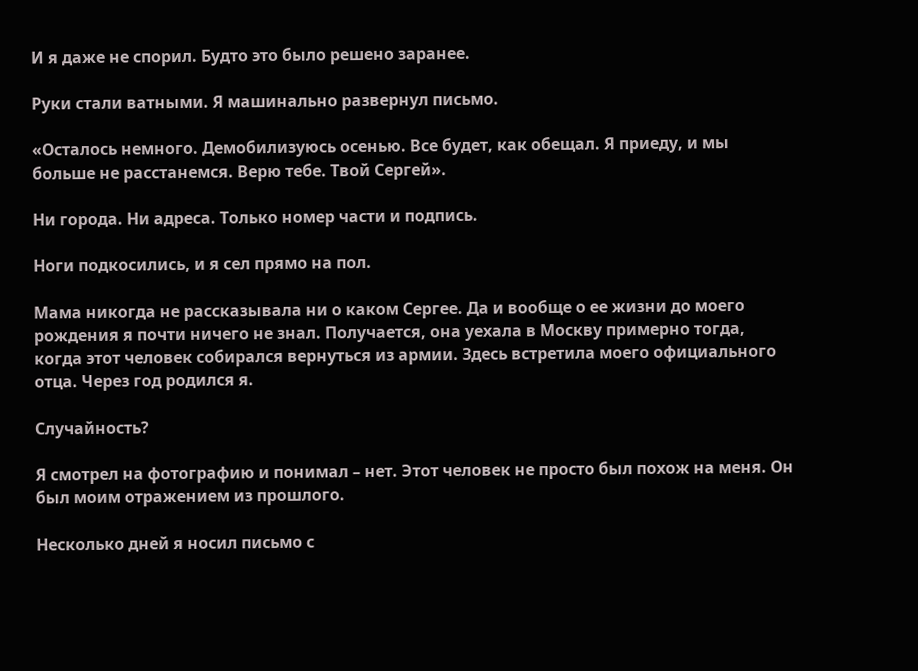И я даже не спорил. Будто это было решено заранее.

Руки стали ватными. Я машинально развернул письмо.

«Осталось немного. Демобилизуюсь осенью. Все будет, как обещал. Я приеду, и мы больше не расстанемся. Верю тебе. Твой Сергей».

Ни города. Ни адреса. Только номер части и подпись.

Ноги подкосились, и я сел прямо на пол.

Мама никогда не рассказывала ни о каком Сергее. Да и вообще о ее жизни до моего рождения я почти ничего не знал. Получается, она уехала в Москву примерно тогда, когда этот человек собирался вернуться из армии. Здесь встретила моего официального отца. Через год родился я.

Случайность?

Я смотрел на фотографию и понимал – нет. Этот человек не просто был похож на меня. Он был моим отражением из прошлого.

Несколько дней я носил письмо с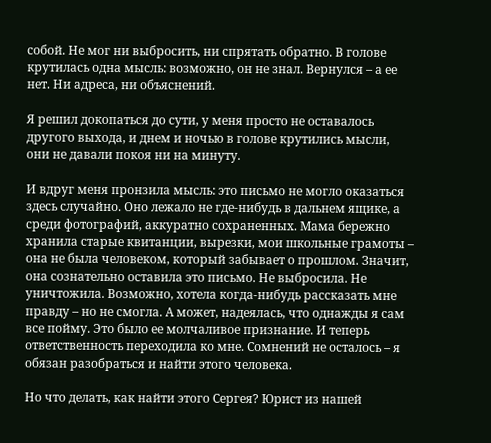собой. Не мог ни выбросить, ни спрятать обратно. В голове крутилась одна мысль: возможно, он не знал. Вернулся – а ее нет. Ни адреса, ни объяснений.

Я решил докопаться до сути, у меня просто не оставалось другого выхода, и днем и ночью в голове крутились мысли, они не давали покоя ни на минуту.

И вдруг меня пронзила мысль: это письмо не могло оказаться здесь случайно. Оно лежало не где-нибудь в дальнем ящике, а среди фотографий, аккуратно сохраненных. Мама бережно хранила старые квитанции, вырезки, мои школьные грамоты – она не была человеком, который забывает о прошлом. Значит, она сознательно оставила это письмо. Не выбросила. Не уничтожила. Возможно, хотела когда-нибудь рассказать мне правду – но не смогла. А может, надеялась, что однажды я сам все пойму. Это было ее молчаливое признание. И теперь ответственность переходила ко мне. Сомнений не осталось – я обязан разобраться и найти этого человека.

Но что делать, как найти этого Сергея? Юрист из нашей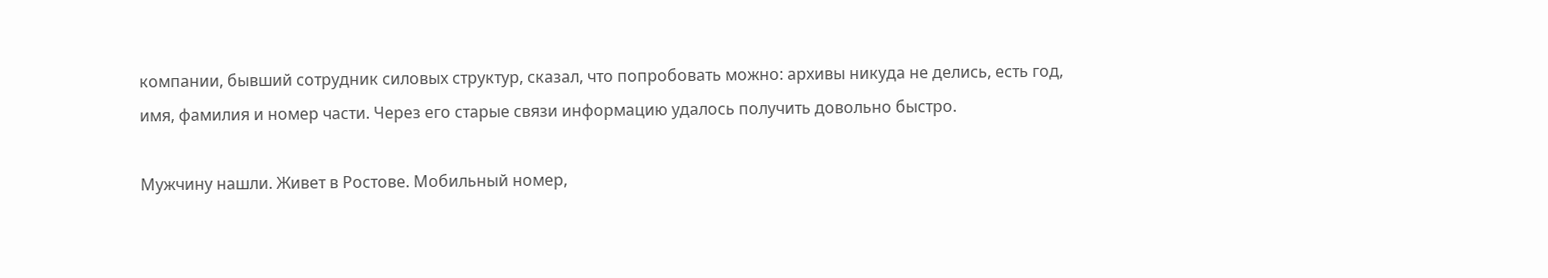компании, бывший сотрудник силовых структур, сказал, что попробовать можно: архивы никуда не делись, есть год, имя, фамилия и номер части. Через его старые связи информацию удалось получить довольно быстро.

Мужчину нашли. Живет в Ростове. Мобильный номер,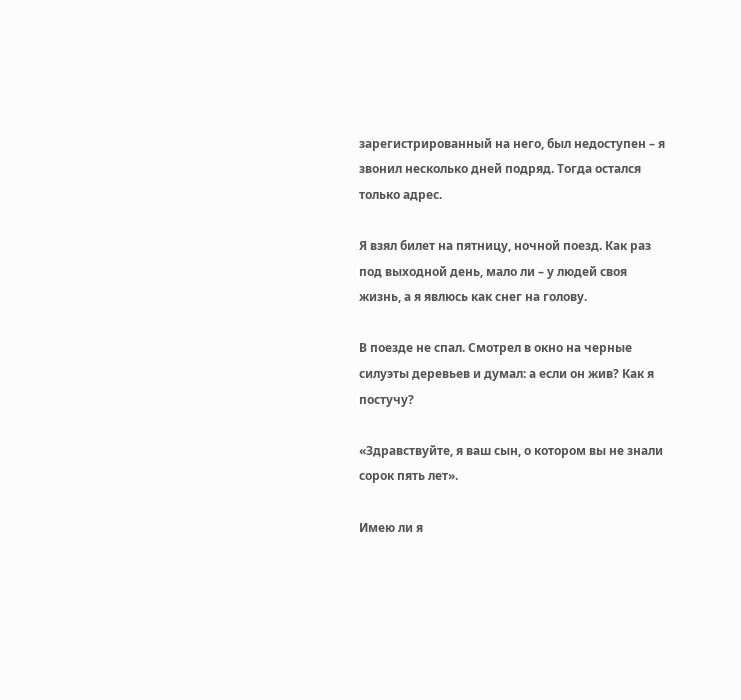зарегистрированный на него, был недоступен – я звонил несколько дней подряд. Тогда остался только адрес.

Я взял билет на пятницу, ночной поезд. Как раз под выходной день, мало ли – у людей своя жизнь, а я явлюсь как снег на голову.

В поезде не спал. Смотрел в окно на черные силуэты деревьев и думал: а если он жив? Как я постучу?

«Здравствуйте, я ваш сын, о котором вы не знали сорок пять лет».

Имею ли я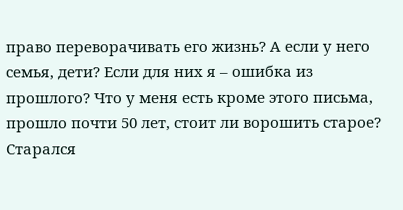право переворачивать его жизнь? А если у него семья, дети? Если для них я – ошибка из прошлого? Что у меня есть кроме этого письма, прошло почти 50 лет, стоит ли ворошить старое? Старался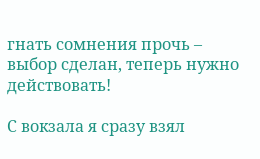гнать сомнения прочь – выбор сделан, теперь нужно действовать!

С вокзала я сразу взял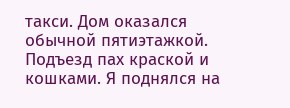такси. Дом оказался обычной пятиэтажкой. Подъезд пах краской и кошками. Я поднялся на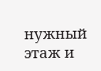нужный этаж и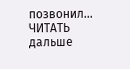позвонил... ЧИТАТЬ дальше